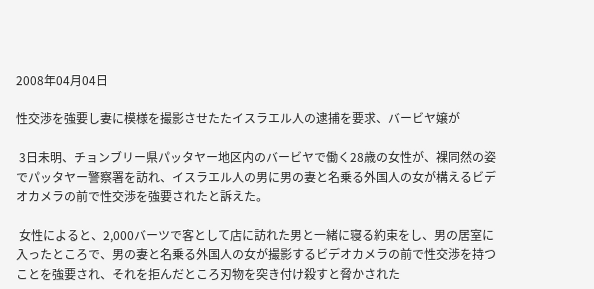2008年04月04日

性交渉を強要し妻に模様を撮影させたたイスラエル人の逮捕を要求、バービヤ嬢が

 3日未明、チョンブリー県パッタヤー地区内のバービヤで働く28歳の女性が、裸同然の姿でパッタヤー警察署を訪れ、イスラエル人の男に男の妻と名乗る外国人の女が構えるビデオカメラの前で性交渉を強要されたと訴えた。

 女性によると、2,000バーツで客として店に訪れた男と一緒に寝る約束をし、男の居室に入ったところで、男の妻と名乗る外国人の女が撮影するビデオカメラの前で性交渉を持つことを強要され、それを拒んだところ刃物を突き付け殺すと脅かされた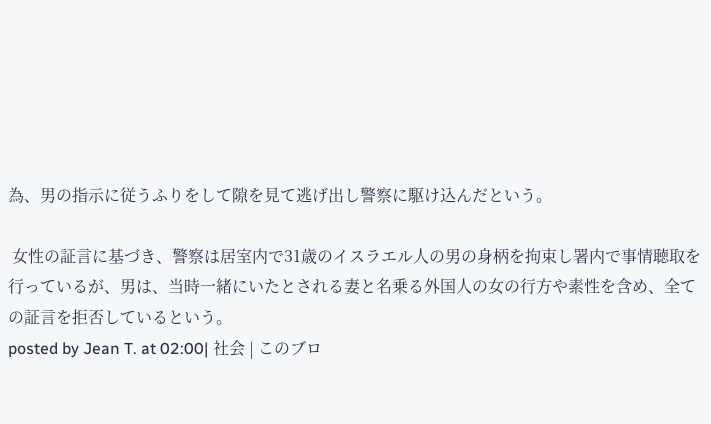為、男の指示に従うふりをして隙を見て逃げ出し警察に駆け込んだという。

 女性の証言に基づき、警察は居室内で31歳のイスラエル人の男の身柄を拘束し署内で事情聴取を行っているが、男は、当時一緒にいたとされる妻と名乗る外国人の女の行方や素性を含め、全ての証言を拒否しているという。
posted by Jean T. at 02:00| 社会 | このブロ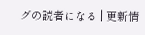グの読者になる | 更新情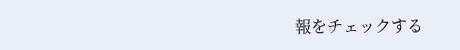報をチェックする